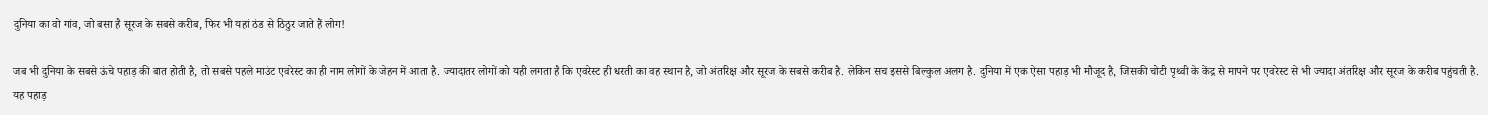दुनिया का वो गांव, जो बसा है सूरज के सबसे करीब, फिर भी यहां ठंड से ठिठुर जाते हैं लोग!

जब भी दुनिया के सबसे ऊंचे पहाड़ की बात होती है, तो सबसे पहले माउंट एवरेस्ट का ही नाम लोगों के जेहन में आता है. ज्यादातर लोगों को यही लगता है कि एवरेस्ट ही धरती का वह स्थान है, जो अंतरिक्ष और सूरज के सबसे करीब है. लेकिन सच इससे बिल्कुल अलग है. दुनिया में एक ऐसा पहाड़ भी मौजूद है, जिसकी चोटी पृथ्वी के केंद्र से मापने पर एवरेस्ट से भी ज्यादा अंतरिक्ष और सूरज के करीब पहुंचती है. यह पहाड़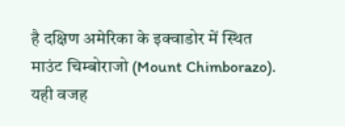है दक्षिण अमेरिका के इक्वाडोर में स्थित माउंट चिम्बोराजो (Mount Chimborazo). यही वजह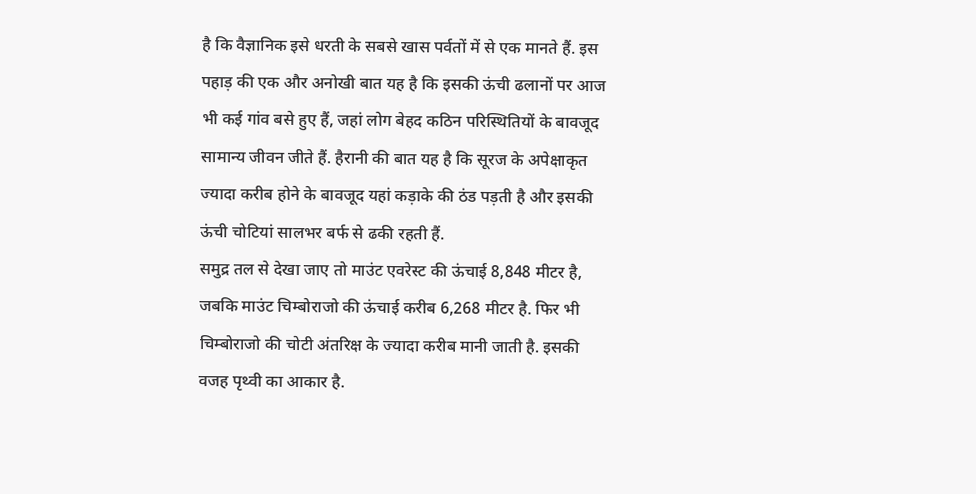है कि वैज्ञानिक इसे धरती के सबसे खास पर्वतों में से एक मानते हैं. इस पहाड़ की एक और अनोखी बात यह है कि इसकी ऊंची ढलानों पर आज भी कई गांव बसे हुए हैं, जहां लोग बेहद कठिन परिस्थितियों के बावजूद सामान्य जीवन जीते हैं. हैरानी की बात यह है कि सूरज के अपेक्षाकृत ज्यादा करीब होने के बावजूद यहां कड़ाके की ठंड पड़ती है और इसकी ऊंची चोटियां सालभर बर्फ से ढकी रहती हैं.
समुद्र तल से देखा जाए तो माउंट एवरेस्ट की ऊंचाई 8,848 मीटर है, जबकि माउंट चिम्बोराजो की ऊंचाई करीब 6,268 मीटर है. फिर भी चिम्बोराजो की चोटी अंतरिक्ष के ज्यादा करीब मानी जाती है. इसकी वजह पृथ्वी का आकार है.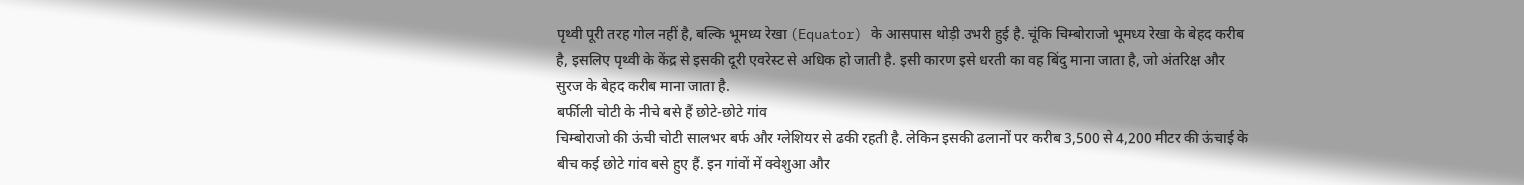पृथ्वी पूरी तरह गोल नहीं है, बल्कि भूमध्य रेखा (Equator) के आसपास थोड़ी उभरी हुई है. चूंकि चिम्बोराजो भूमध्य रेखा के बेहद करीब है, इसलिए पृथ्वी के केंद्र से इसकी दूरी एवरेस्ट से अधिक हो जाती है. इसी कारण इसे धरती का वह बिंदु माना जाता है, जो अंतरिक्ष और सुरज के बेहद करीब माना जाता है.
बर्फीली चोटी के नीचे बसे हैं छोटे-छोटे गांव
चिम्बोराजो की ऊंची चोटी सालभर बर्फ और ग्लेशियर से ढकी रहती है. लेकिन इसकी ढलानों पर करीब 3,500 से 4,200 मीटर की ऊंचाई के बीच कई छोटे गांव बसे हुए हैं. इन गांवों में क्वेशुआ और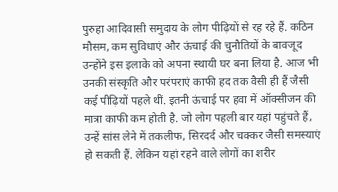पुरुहा आदिवासी समुदाय के लोग पीढ़ियों से रह रहे हैं. कठिन मौसम, कम सुविधाएं और ऊंचाई की चुनौतियों के बावजूद उन्होंने इस इलाके को अपना स्थायी घर बना लिया है. आज भी उनकी संस्कृति और परंपराएं काफी हद तक वैसी ही हैं जैसी कई पीढ़ियों पहले थीं. इतनी ऊंचाई पर हवा में ऑक्सीजन की मात्रा काफी कम होती है. जो लोग पहली बार यहां पहुंचते हैं, उन्हें सांस लेने में तकलीफ, सिरदर्द और चक्कर जैसी समस्याएं हो सकती हैं. लेकिन यहां रहने वाले लोगों का शरीर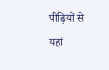पीढ़ियों से यहां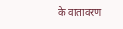के वातावरण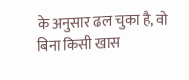के अनुसार ढल चुका है, वो बिना किसी खास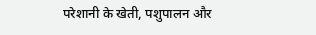परेशानी के खेती, पशुपालन और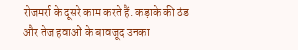रोजमर्रा के दूसरे काम करते हैं. कड़ाके की ठंड और तेज हवाओं के बावजूद उनका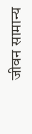जीवन सामान्य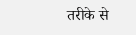तरीके से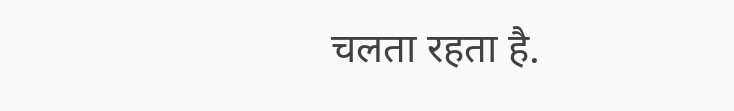चलता रहता है.